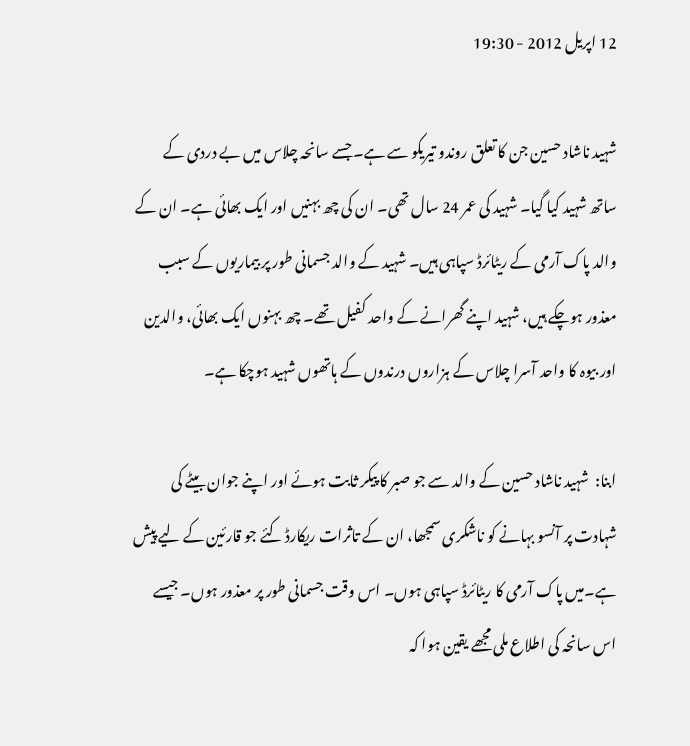12 اپریل 2012 - 19:30

شہید ناشاد حسین جن کا تعلق روندو تیریکو سے ہے۔ جسے سانحہ چلاس میں بے دردی کے ساتھ شہید کیا گیا۔ شہید کی عمر 24 سال تھی۔ ان کی چھ بہنیں اور ایک بھائی ہے۔ ان کے والد پاک آرمی کے ریٹائرڈ سپاہی ہیں۔ شہید کے والد جسمانی طور پر بیماریوں کے سبب معذور ہوچکے ہیں، شہید اپنے گھرانے کے واحد کفیل تھے۔ چھ بہنوں ایک بھائی، والدین اور بیوہ کا واحد آسرا چلاس کے ہزاروں درندوں کے ہاتھوں شہید ہوچکا ہے۔

ابنا:  شہید ناشاد حسین کے والد سے جو صبر کا پیکر ثابت ہوئے اور اپنے جوان بیٹے کی شہادت پر آنسو بہانے کو ناشکری سمجھا، ان کے تاثرات ریکارڈ کئے جو قارئین کے لیے پیش ہے۔میں پاک آرمی کا ریٹائرڈ سپاہی ہوں۔ اس وقت جسمانی طور پر معذور ہوں۔ جیسے اس سانحہ کی اطلاع ملی مجھے یقین ہوا کہ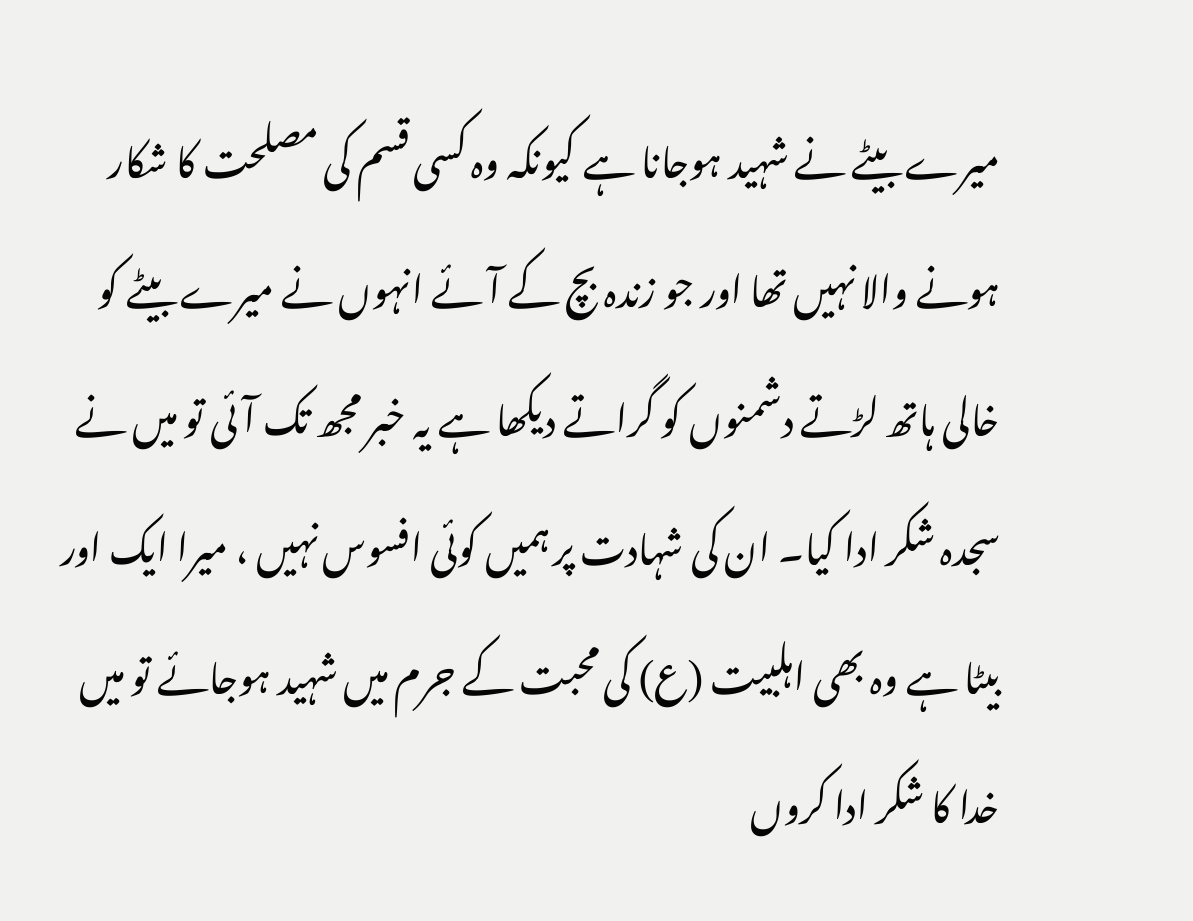میرے بیٹے نے شہید ہوجانا ہے کیونکہ وہ کسی قسم کی مصلحت کا شکار ہونے والا نہیں تھا اور جو زندہ بچ کے آئے انہوں نے میرے بیٹے کو خالی ہاتھ لڑتے دشمنوں کو گراتے دیکھا ہے یہ خبر مجھ تک آئی تو میں نے سجدہ شکر ادا کیا۔ ان کی شہادت پر ہمیں کوئی افسوس نہیں ، میرا ایک اور بیٹا ہے وہ بھی اہلبیت (ع) کی محبت کے جرم میں شہید ہوجائے تو میں خدا کا شکر ادا کروں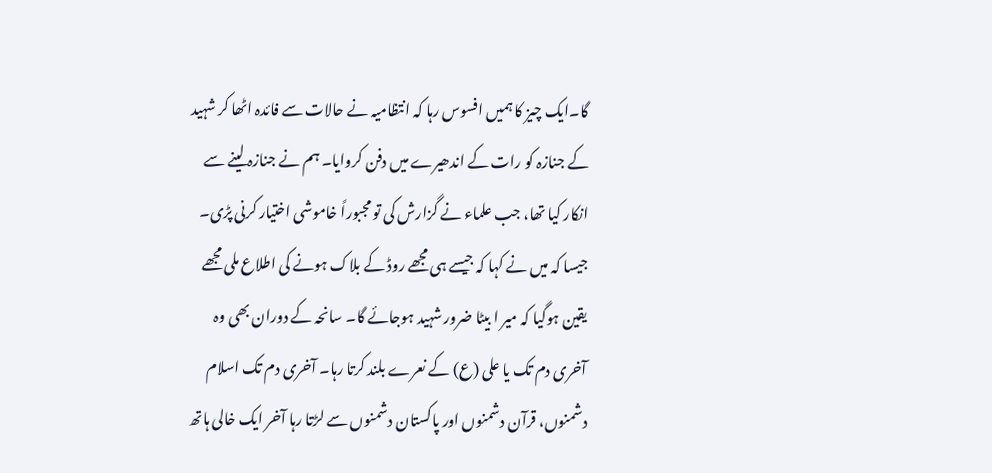گا۔ایک چیز کا ہمیں افسوس رہا کہ انتظامیہ نے حالات سے فائدہ اٹھا کر شہید کے جنازہ کو رات کے اندھیرے میں دفن کروایا۔ ہم نے جنازہ لینے سے انکار کیا تھا، جب علماء نے گزارش کی تو مجبوراً خاموشی اختیار کرنی پڑی۔ جیسا کہ میں نے کہا کہ جیسے ہی مجھے روڈ کے بلاک ہونے کی اطلاع ملی مجھے یقین ہوگیا کہ میر ا بیٹا ضرور شہید ہوجائے گا۔ سانحہ کے دوران بھی وہ آخری دم تک یا علی (ع) کے نعرے بلند کرتا رہا۔ آخری دم تک اسلام دشمنوں، قرآن دشمنوں اور پاکستان دشمنوں سے لڑتا رہا آخر ایک خالی ہاتھ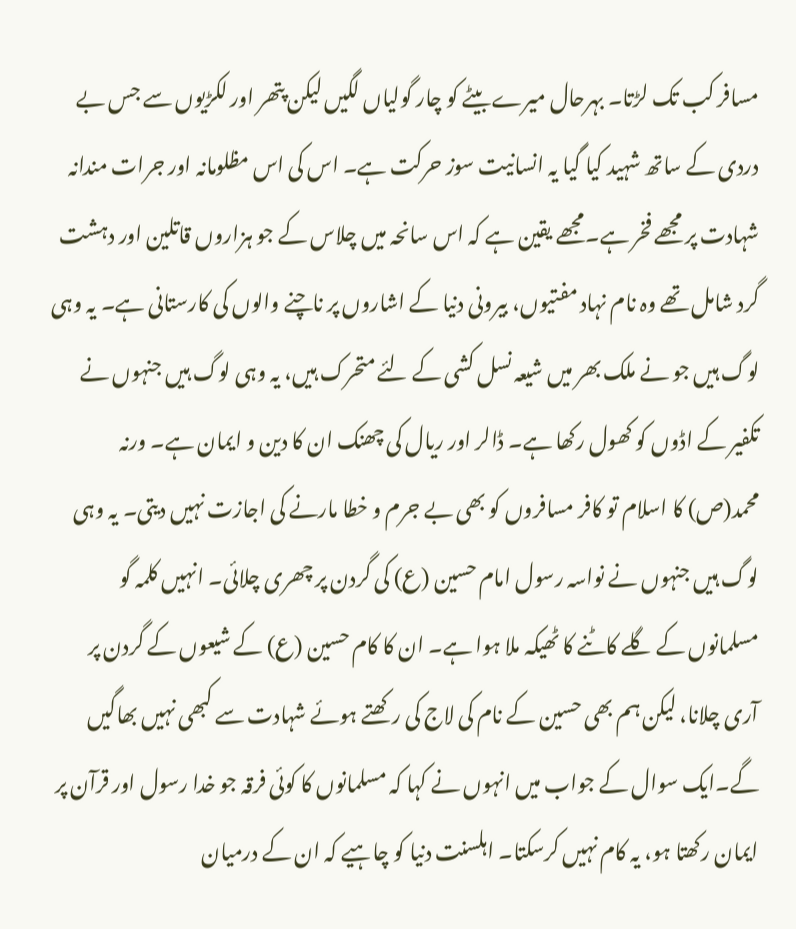مسافر کب تک لڑتا۔ بہرحال میرے بیٹے کو چار گولیاں لگیں لیکن پتھر اور لکڑیوں سے جس بے دردی کے ساتھ شہید کیا گیا یہ انسانیت سوز حرکت ہے۔ اس کی اس مظلومانہ اور جرات مندانہ شہادت پر مجھے فخر ہے۔مجھے یقین ہے کہ اس سانحہ میں چلاس کے جو ہزاروں قاتلین اور دہشت گرد شامل تھے وہ نام نہاد مفتیوں، بیرونی دنیا کے اشاروں پر ناچنے والوں کی کارستانی ہے۔ یہ وہی لوگ ہیں جو نے ملک بھر میں شیعہ نسل کشی کے لئے متحرک ہیں، یہ وہی لوگ ہیں جنہوں نے تکفیر کے اڈوں کو کھول رکھا ہے۔ ڈالر اور ریال کی چھنک ان کا دین و ایمان ہے۔ ورنہ محمد(ص) کا اسلام تو کافر مسافروں کو بھی بے جرم و خطا مارنے کی اجازت نہیں دیتی۔ یہ وہی لوگ ہیں جنہوں نے نواسہ رسول امام حسین (ع) کی گردن پر چھری چلائی۔ انہیں کلمہ گو مسلمانوں کے گلے کاٹنے کا ٹھیکہ ملا ہوا ہے۔ ان کا کام حسین (ع) کے شیعوں کے گردن پر آری چلانا، لیکن ہم بھی حسین کے نام کی لاج کی رکھتے ہوئے شہادت سے کبھی نہیں بھاگیں گے۔ایک سوال کے جواب میں انہوں نے کہا کہ مسلمانوں کا کوئی فرقہ جو خدا رسول اور قرآن پر ایمان رکھتا ہو، یہ کام نہیں کرسکتا۔ اہلسنت دنیا کو چاہیے کہ ان کے درمیان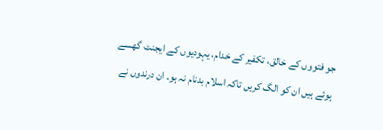جو فتووں کے خالق، تکفیر کے خدام، یہودیوں کے ایجنٹ گھسے ہوئے ہیں ان کو الگ کریں تاکہ اسلام بدنام نہ ہو۔ ان درندوں نے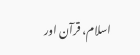اسلام، قرآن اور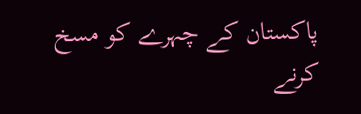پاکستان کے چہرے کو مسخ کرنے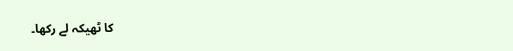کا ٹھیکہ لے رکھا۔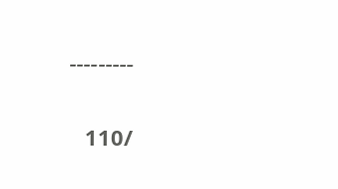۔۔۔۔۔۔۔۔۔

/110